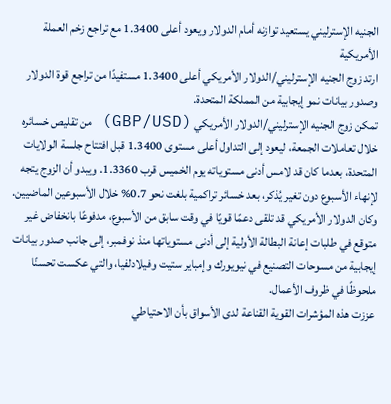الجنيه الإسترليني يستعيد توازنه أمام الدولار ويعود أعلى 1.3400 مع تراجع زخم العملة الأمريكية
ارتد زوج الجنيه الإسترليني/الدولار الأمريكي أعلى 1.3400 مستفيدًا من تراجع قوة الدولار وصدور بيانات نمو إيجابية من المملكة المتحدة.
تمكن زوج الجنيه الإسترليني/الدولار الأمريكي (GBP/USD) من تقليص خسائره خلال تعاملات الجمعة، ليعود إلى التداول أعلى مستوى 1.3400 قبل افتتاح جلسة الولايات المتحدة، بعدما كان قد لامس أدنى مستوياته يوم الخميس قرب 1.3360. ويبدو أن الزوج يتجه لإنهاء الأسبوع دون تغير يُذكر، بعد خسائر تراكمية بلغت نحو 0.7% خلال الأسبوعين الماضيين.
وكان الدولار الأمريكي قد تلقى دعمًا قويًا في وقت سابق من الأسبوع، مدفوعًا بانخفاض غير متوقع في طلبات إعانة البطالة الأولية إلى أدنى مستوياتها منذ نوفمبر، إلى جانب صدور بيانات إيجابية من مسوحات التصنيع في نيويورك وإمباير ستيت وفيلادلفيا، والتي عكست تحسنًا ملحوظًا في ظروف الأعمال.
عززت هذه المؤشرات القوية القناعة لدى الأسواق بأن الاحتياطي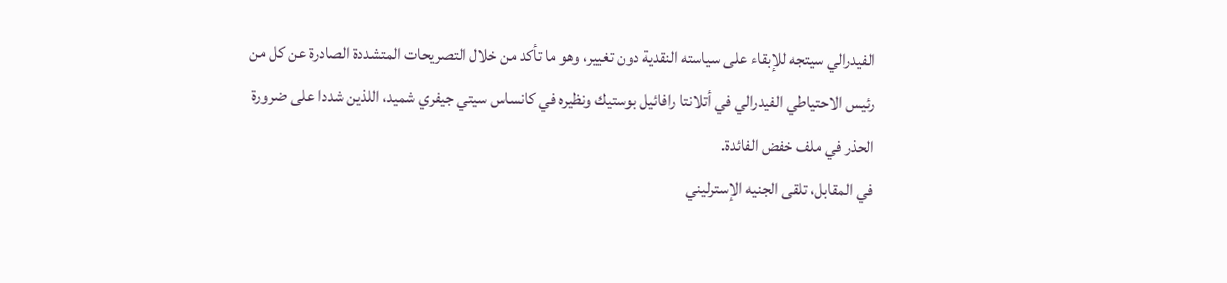الفيدرالي سيتجه للإبقاء على سياسته النقدية دون تغيير، وهو ما تأكد من خلال التصريحات المتشددة الصادرة عن كل من رئيس الاحتياطي الفيدرالي في أتلانتا رافائيل بوستيك ونظيره في كانساس سيتي جيفري شميد، اللذين شددا على ضرورة الحذر في ملف خفض الفائدة.
في المقابل، تلقى الجنيه الإسترليني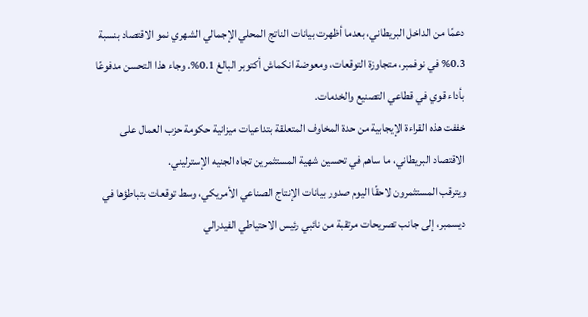دعمًا من الداخل البريطاني، بعدما أظهرت بيانات الناتج المحلي الإجمالي الشهري نمو الاقتصاد بنسبة 0.3% في نوفمبر، متجاوزة التوقعات، ومعوضة انكماش أكتوبر البالغ 0.1%. وجاء هذا التحسن مدفوعًا بأداء قوي في قطاعي التصنيع والخدمات.
خففت هذه القراءة الإيجابية من حدة المخاوف المتعلقة بتداعيات ميزانية حكومة حزب العمال على الاقتصاد البريطاني، ما ساهم في تحسين شهية المستثمرين تجاه الجنيه الإسترليني.
ويترقب المستثمرون لاحقًا اليوم صدور بيانات الإنتاج الصناعي الأمريكي، وسط توقعات بتباطؤها في ديسمبر، إلى جانب تصريحات مرتقبة من نائبي رئيس الاحتياطي الفيدرالي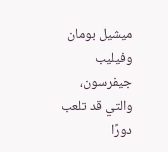ميشيل بومان وفيليب جيفرسون، والتي قد تلعب دورًا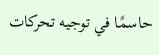حاسمًا في توجيه تحركات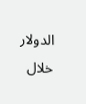الدولار خلال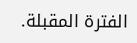الفترة المقبلة.